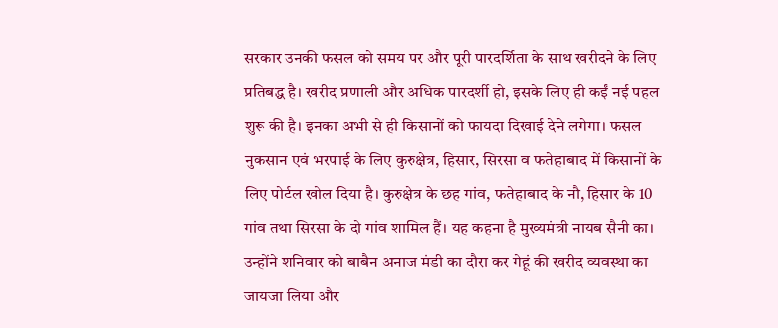सरकार उनकी फसल को समय पर और पूरी पारदर्शिता के साथ खरीदने के लिए प्रतिबद्ध है। खरीद प्रणाली और अधिक पारदर्शी हो, इसके लिए ही कईं नई पहल शुरू की है। इनका अभी से ही किसानों को फायदा दिखाई देने लगेगा। फसल नुकसान एवं भरपाई के लिए कुरुक्षेत्र, हिसार, सिरसा व फतेहाबाद में किसानों के लिए पोर्टल खोल दिया है। कुरुक्षेत्र के छह गांव, फतेहाबाद के नौ, हिसार के 10 गांव तथा सिरसा के दो गांव शामिल हैं। यह कहना है मुख्यमंत्री नायब सैनी का। उन्होंने शनिवार को बाबैन अनाज मंडी का दौरा कर गेहूं की खरीद व्यवस्था का जायजा लिया और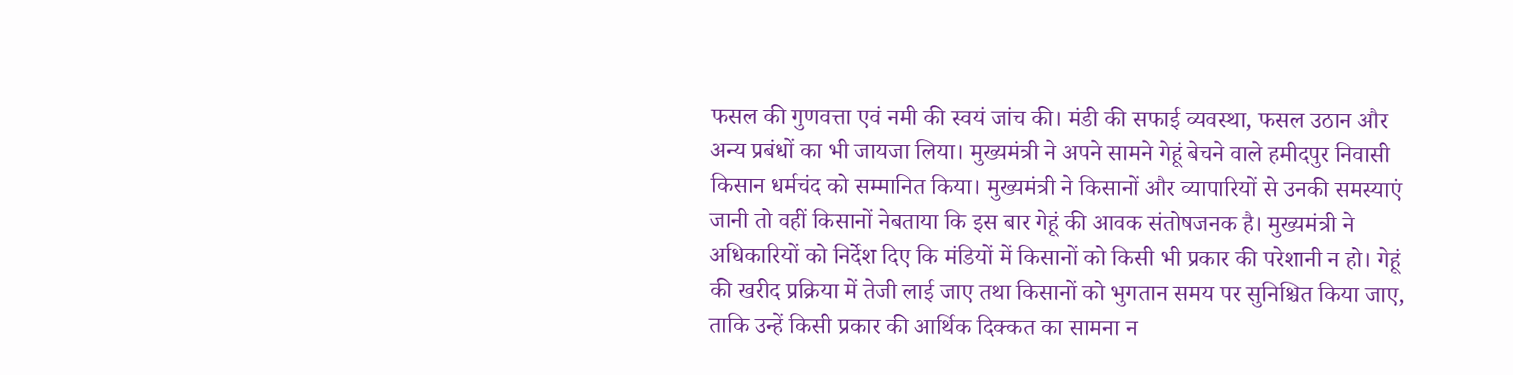फसल की गुणवत्ता एवं नमी की स्वयं जांच की। मंडी की सफाई व्यवस्था, फसल उठान और अन्य प्रबंधों का भी जायजा लिया। मुख्यमंत्री ने अपने सामने गेहूं बेचने वाले हमीदपुर निवासी किसान धर्मचंद को सम्मानित किया। मुख्यमंत्री ने किसानों और व्यापारियों से उनकी समस्याएं जानी तो वहीं किसानों नेबताया कि इस बार गेहूं की आवक संतोषजनक है। मुख्यमंत्री ने अधिकारियों को निर्देश दिए कि मंडियों में किसानों को किसी भी प्रकार की परेशानी न हो। गेहूं की खरीद प्रक्रिया में तेजी लाई जाए तथा किसानों को भुगतान समय पर सुनिश्चित किया जाए, ताकि उन्हें किसी प्रकार की आर्थिक दिक्कत का सामना न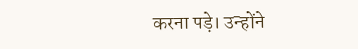करना पड़े। उन्होंने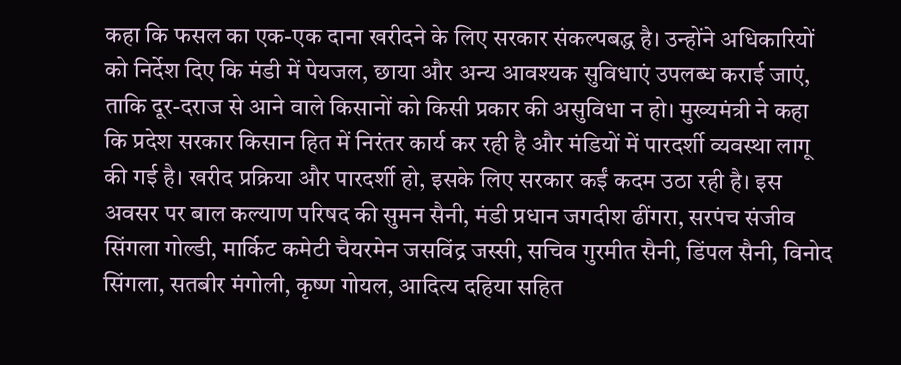कहा कि फसल का एक-एक दाना खरीदने के लिए सरकार संकल्पबद्ध है। उन्होंने अधिकारियों को निर्देश दिए कि मंडी में पेयजल, छाया और अन्य आवश्यक सुविधाएं उपलब्ध कराई जाएं, ताकि दूर-दराज से आने वाले किसानों को किसी प्रकार की असुविधा न हो। मुख्यमंत्री ने कहा कि प्रदेश सरकार किसान हित में निरंतर कार्य कर रही है और मंडियों में पारदर्शी व्यवस्था लागू की गई है। खरीद प्रक्रिया और पारदर्शी हो, इसके लिए सरकार कईं कदम उठा रही है। इस अवसर पर बाल कल्याण परिषद की सुमन सैनी, मंडी प्रधान जगदीश ढींगरा, सरपंच संजीव सिंगला गोल्डी, मार्किट कमेटी चैयरमेन जसविंद्र जस्सी, सचिव गुरमीत सैनी, डिंपल सैनी, विनोद सिंगला, सतबीर मंगोली, कृष्ण गोयल, आदित्य दहिया सहित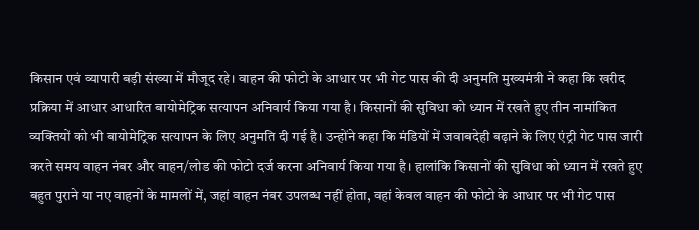किसान एवं व्यापारी बड़ी संख्या में मौजूद रहे। वाहन की फोटो के आधार पर भी गेट पास की दी अनुमति मुख्यमंत्री ने कहा कि खरीद प्रक्रिया में आधार आधारित बायोमेट्रिक सत्यापन अनिवार्य किया गया है। किसानों की सुविधा को ध्यान में रखते हुए तीन नामांकित व्यक्तियों को भी बायोमेट्रिक सत्यापन के लिए अनुमति दी गई है। उन्होंने कहा कि मंडियों में जवाबदेही बढ़ाने के लिए एंट्री गेट पास जारी करते समय वाहन नंबर और वाहन/लोड की फोटो दर्ज करना अनिवार्य किया गया है। हालांकि किसानों की सुविधा को ध्यान में रखते हुए बहुत पुराने या नए वाहनों के मामलों में, जहां वाहन नंबर उपलब्ध नहीं होता, वहां केवल वाहन की फोटो के आधार पर भी गेट पास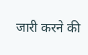जारी करने की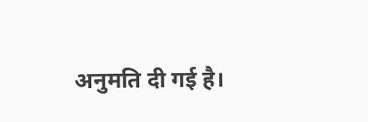अनुमति दी गई है।